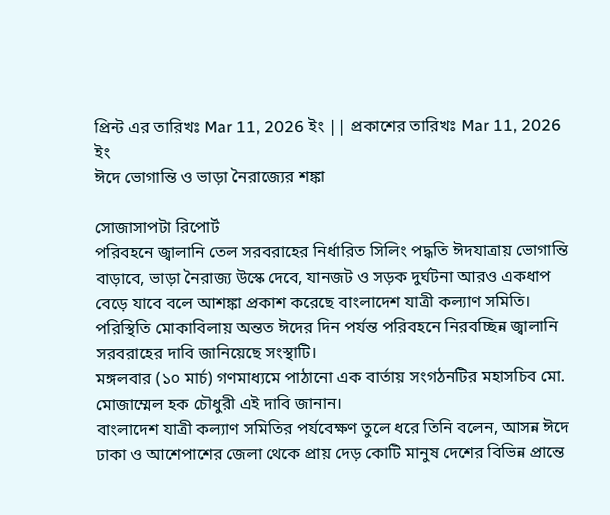প্রিন্ট এর তারিখঃ Mar 11, 2026 ইং || প্রকাশের তারিখঃ Mar 11, 2026 ইং
ঈদে ভোগান্তি ও ভাড়া নৈরাজ্যের শঙ্কা

সোজাসাপটা রিপোর্ট
পরিবহনে জ্বালানি তেল সরবরাহের নির্ধারিত সিলিং পদ্ধতি ঈদযাত্রায় ভোগান্তি বাড়াবে, ভাড়া নৈরাজ্য উস্কে দেবে, যানজট ও সড়ক দুর্ঘটনা আরও একধাপ বেড়ে যাবে বলে আশঙ্কা প্রকাশ করেছে বাংলাদেশ যাত্রী কল্যাণ সমিতি। পরিস্থিতি মোকাবিলায় অন্তত ঈদের দিন পর্যন্ত পরিবহনে নিরবচ্ছিন্ন জ্বালানি সরবরাহের দাবি জানিয়েছে সংস্থাটি।
মঙ্গলবার (১০ মার্চ) গণমাধ্যমে পাঠানো এক বার্তায় সংগঠনটির মহাসচিব মো. মোজাম্মেল হক চৌধুরী এই দাবি জানান।
বাংলাদেশ যাত্রী কল্যাণ সমিতির পর্যবেক্ষণ তুলে ধরে তিনি বলেন, আসন্ন ঈদে ঢাকা ও আশেপাশের জেলা থেকে প্রায় দেড় কোটি মানুষ দেশের বিভিন্ন প্রান্তে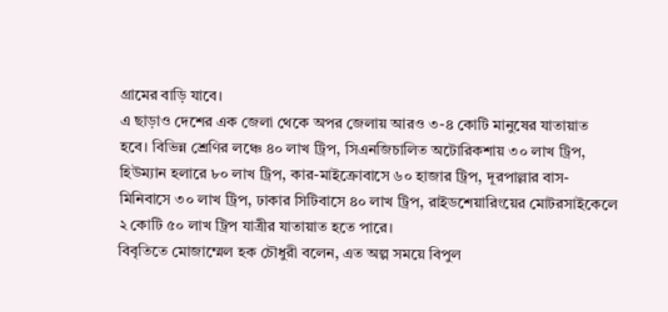গ্রামের বাড়ি যাবে।
এ ছাড়াও দেশের এক জেলা থেকে অপর জেলায় আরও ৩-৪ কোটি মানুষের যাতায়াত হবে। বিভিন্ন শ্রেণির লঞ্চে ৪০ লাখ ট্রিপ, সিএনজিচালিত অটোরিকশায় ৩০ লাখ ট্রিপ, হিউম্যান হলারে ৮০ লাখ ট্রিপ, কার-মাইক্রোবাসে ৬০ হাজার ট্রিপ, দূরপাল্লার বাস-মিনিবাসে ৩০ লাখ ট্রিপ, ঢাকার সিটিবাসে ৪০ লাখ ট্রিপ, রাইডশেয়ারিংয়ের মোটরসাইকেলে ২ কোটি ৫০ লাখ ট্রিপ যাত্রীর যাতায়াত হতে পারে।
বিবৃতিতে মোজাম্মেল হক চৌধুরী বলেন, এত অল্প সময়ে বিপুল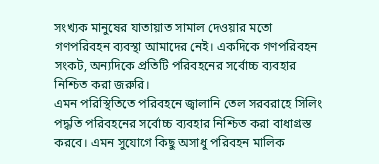সংখ্যক মানুষের যাতায়াত সামাল দেওয়ার মতো গণপরিবহন ব্যবস্থা আমাদের নেই। একদিকে গণপরিবহন সংকট, অন্যদিকে প্রতিটি পরিবহনের সর্বোচ্চ ব্যবহার নিশ্চিত করা জরুরি।
এমন পরিস্থিতিতে পরিবহনে জ্বালানি তেল সরবরাহে সিলিং পদ্ধতি পরিবহনের সর্বোচ্চ ব্যবহার নিশ্চিত করা বাধাগ্রস্ত করবে। এমন সুযোগে কিছু অসাধু পরিবহন মালিক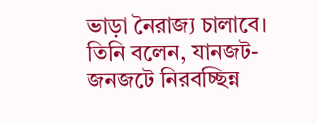ভাড়া নৈরাজ্য চালাবে।
তিনি বলেন, যানজট-জনজটে নিরবচ্ছিন্ন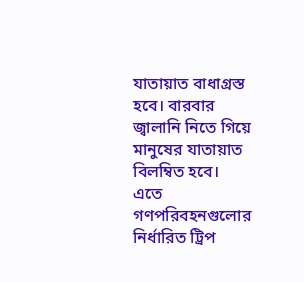যাতায়াত বাধাগ্রস্ত হবে। বারবার জ্বালানি নিতে গিয়ে মানুষের যাতায়াত বিলম্বিত হবে।
এতে গণপরিবহনগুলোর নির্ধারিত ট্রিপ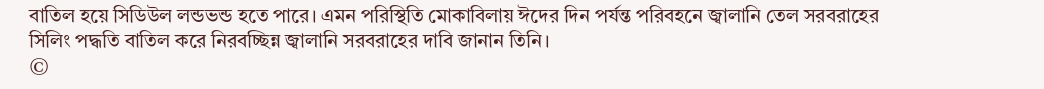বাতিল হয়ে সিডিউল লন্ডভন্ড হতে পারে। এমন পরিস্থিতি মোকাবিলায় ঈদের দিন পর্যন্ত পরিবহনে জ্বালানি তেল সরবরাহের সিলিং পদ্ধতি বাতিল করে নিরবচ্ছিন্ন জ্বালানি সরবরাহের দাবি জানান তিনি।
©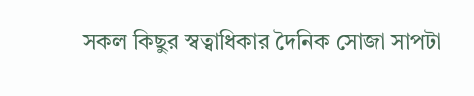সকল কিছুর স্বত্বাধিকার দৈনিক সোজা সাপটা